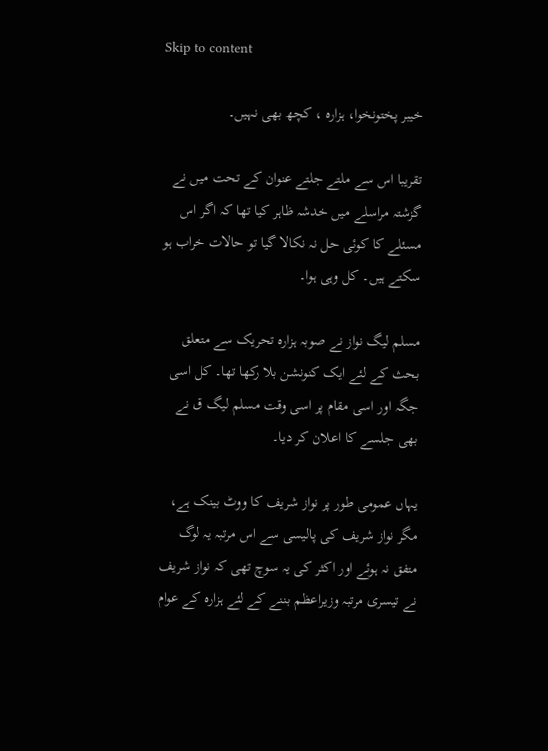Skip to content

خیبر پختونخوا، ہزارہ ، کچھ بھی نہیں۔

تقریبا اس سے ملتے جلتے عنوان کے تحت میں نے گزشتہ مراسلے میں خدشہ ظاہر کیا تھا کہ اگر اس مسئلے کا کوئی حل نہ نکالا گیا تو حالات خراب ہو سکتے ہیں۔ کل وہی ہوا۔

مسلم لیگ نواز نے صوبہ ہزارہ تحریک سے متعلق بحث کے لئے ایک کنونشن بلا رکھا تھا۔ کل اسی جگہ اور اسی مقام پر اسی وقت مسلم لیگ ق نے بھی جلسے کا اعلان کر دیا۔

یہاں عمومی طور پر نواز شریف کا ووٹ بینک ہے، مگر نواز شریف کی پالیسی سے اس مرتبہ یہ لوگ متفق نہ ہوئے اور اکثر کی یہ سوچ تھی کہ نواز شریف نے تیسری مرتبہ وزیراعظم بننے کے لئے ہزارہ کے عوام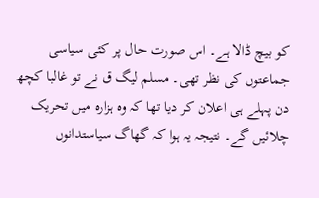کو بیچ ڈالا ہے۔ اس صورت حال پر کئی سیاسی جماعتوں کی نظر تھی۔ مسلم لیگ ق نے تو غالبا کچھ دن پہلے ہی اعلان کر دیا تھا کہ وہ ہزارہ میں تحریک چلائیں گے۔ نتیجہ یہ ہوا کہ گھاگ سیاستدانوں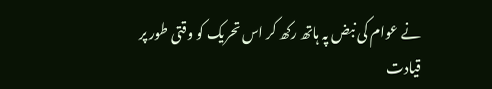نے عوام کی نبض پہ ہاتھ رکھ کر اس تحریک کو وقتی طور پر قیادت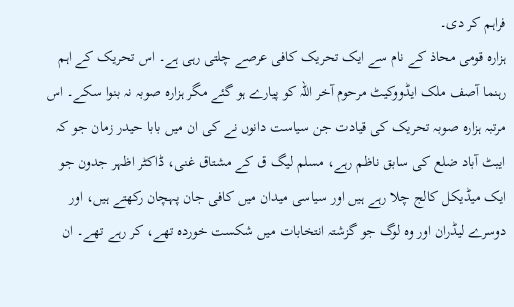فراہم کر دی۔
ہزارہ قومی محاذ کے نام سے ایک تحریک کافی عرصے چلتی رہی ہے۔ اس تحریک کے اہم رہنما آصف ملک ایڈووکیٹ مرحوم آخر اللہ کو پیارے ہو گئے مگر ہزارہ صوبہ نہ بنوا سکے۔ اس مرتبہ ہزارہ صوبہ تحریک کی قیادت جن سیاست دانوں نے کی ان میں بابا حیدر زمان جو کہ ایبٹ آباد ضلع کی سابق ناظم رہے، مسلم لیگ ق کے مشتاق غنی، ڈاکٹر اظہر جدون جو ایک میڈیکل کالج چلا رہے ہیں اور سیاسی میدان میں کافی جان پہچان رکھتے ہیں، اور دوسرے لیڈران اور وہ لوگ جو گزشتہ انتخابات میں شکست خوردہ تھے، کر رہے تھے۔ ان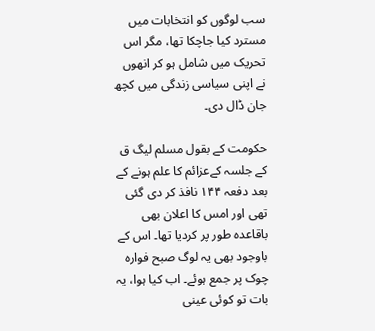سب لوگوں کو انتخابات میں مسترد کیا جاچکا تھا، مگر اس تحریک میں شامل ہو کر انھوں نے اپنی سیاسی زندگی میں کچھ جان ڈال دی۔

حکومت کے بقول مسلم لیگ ق کے جلسہ کےعزائم کا علم ہونے کے بعد دفعہ ۱۴۴ نافذ کر دی گئی تھی اور امس کا اعلان بھی باقاعدہ طور پر کردیا تھا۔ اس کے باوجود بھی یہ لوگ صبح فوارہ چوک پر جمع ہوئے۔ اب کیا ہوا، یہ بات تو کوئی عینی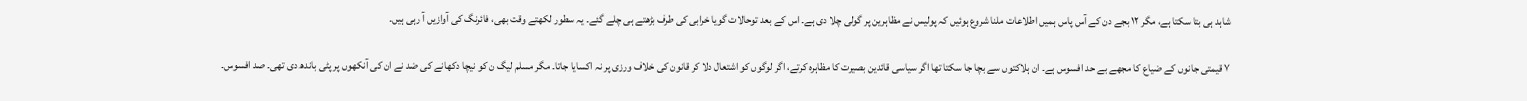شاہد ہی بتا سکتا ہے، مگر ۱۲ بجے دن کے آس پاس ہمیں اطلاعات ملنا شروع ہوئیں کہ پولیس نے مظاہرین پر گولی چلا دی ہے۔ اس کے بعد توحالات گویا خرابی کی طرف بڑھتے ہی چلے گئے۔ یہ سطور لکھتے وقت بھی، فائرنگ کی آوازیں آ رہی ہیں۔

۷ قیمتی جانوں کے ضیاع کا مجھے بے حد افسوس ہے۔ ان ہلاکتوں سے بچا جا سکتا تھا اگر سیاسی قائدین بصیرت کا مظاہرہ کرتے، اگر لوگوں کو اشتعال دلا کر قانون کی خلاف ورزی پر نہ اکسایا جاتا۔ مگر مسلم لیگ ن کو نیچا دکھانے کی ضد نے ان کی آنکھوں پر پٹی باندھ دی تھی۔ صد افسوس۔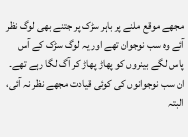مجھے موقع ملنے پر باہر سڑک پر جتنے بھی لوگ نظر آئے وہ سب نوجوان تھے اور یہ لوگ سڑک کے آس پاس لگے بینروں کو پھاڑ پھاڑ کر آگ لگا رہے تھے۔ ان سب نوجوانوں کی کوئی قیادت مجھے نظر نہ آئی، البتہ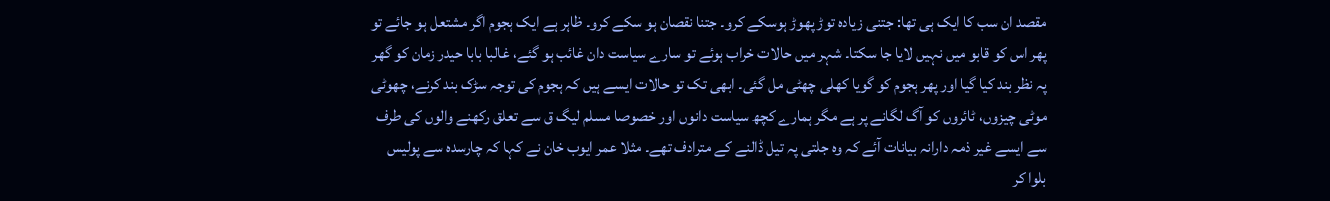مقصد ان سب کا ایک ہی تھا: جتنی زیادہ توڑ پھوڑ ہوسکے کرو۔ جتنا نقصان ہو سکے کرو۔ ظاہر ہے ایک ہجوم اگر مشتعل ہو جائے تو پھر اس کو قابو میں نہیں لایا جا سکتا۔ شہر میں حالات خراب ہوئے تو سارے سیاست دان غائب ہو گئے، غالبا بابا حیدر زمان کو گھر پہ نظر بند کیا گیا اور پھر ہجوم کو گویا کھلی چھٹی مل گئی۔ ابھی تک تو حالات ایسے ہیں کہ ہجوم کی توجہ سڑک بند کرنے، چھوٹی موٹی چیزوں، ٹائروں کو آگ لگانے پر ہے مگر ہمارے کچھ سیاست دانوں اور خصوصا مسلم لیگ ق سے تعلق رکھنے والوں کی طرف سے ایسے غیر ذمہ دارانہ بیانات آئے کہ وہ جلتی پہ تیل ڈالنے کے مترادف تھے۔ مثلا عمر ایوب خان نے کہا کہ چارسدہ سے پولیس بلوا کر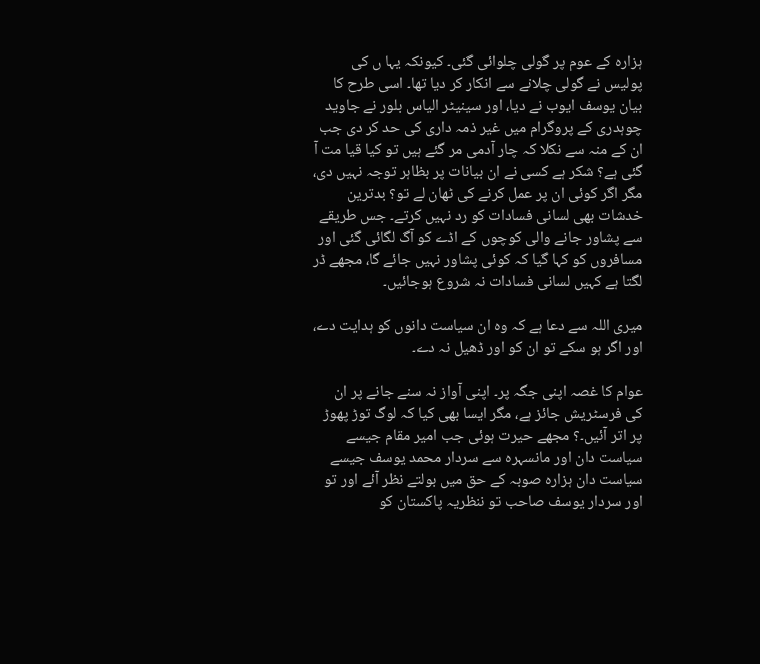ہزارہ کے عوم پر گولی چلوائی گئی۔ کیونکہ یہا ں کی پولیس نے گولی چلانے سے انکار کر دیا تھا۔ اسی طرح کا بیان یوسف ایوب نے دیا، اور سینیٹر الیاس بلور نے جاوید چوہدری کے پروگرام میں غیر ذمہ داری کی حد کر دی جب ان کے منہ سے نکلا کہ چار آدمی مر گئے ہیں تو کیا قیا مت آ گئی ہے؟ شکر ہے کسی نے ان بیانات پر بظاہر توجہ نہیں دی، مگر اگر کوئی ان پر عمل کرنے کی ٹھان لے تو؟ بدترین خدشات بھی لسانی فسادات کو رد نہیں کرتے۔ جس طریقے سے پشاور جانے والی کوچوں کے اڈے کو آگ لگائی گئی اور مسافروں کو کہا گیا کہ کوئی پشاور نہیں جائے گا، مجھے ڈر لگتا ہے کہیں لسانی فسادات نہ شروع ہوجائیں۔

میری اللہ سے دعا ہے کہ وہ ان سیاست دانوں کو ہدایت دے، اور اگر ہو سکے تو ان کو اور ڈھیل نہ دے۔

عوام کا غصہ اپنی جگہ پر۔ اپنی آواز نہ سنے جانے پر ان کی فرسٹریش جائز ہے، مگر ایسا بھی کیا کہ لوگ توڑ پھوڑ پر اتر آئیں۔؟ مجھے حیرت ہوئی جب امیر مقام جیسے سیاست دان اور مانسہرہ سے سردار محمد یوسف جیسے سیاست دان ہزارہ صوبہ کے حق میں بولتے نظر آئے اور تو اور سردار یوسف صاحب تو ننظریہ پاکستان کو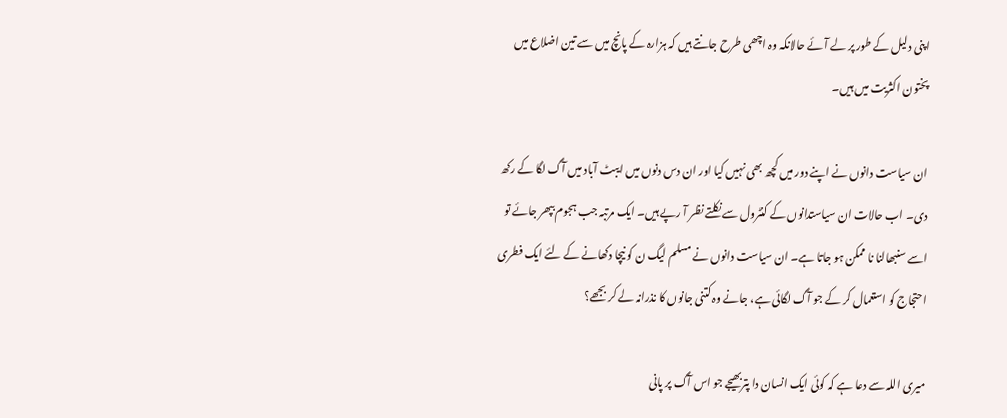اپنی دلیل کے طور پر لے آئے حالانکہ وہ اچھی طرح جانتے ہیں کہ ہزارہ کے پانچ میں سے تین اضلاع میں پختون اکثریت میں ہیں۔

ان سیاست دانوں نے اپنے دور میں کچھ بھی نہیں کیا اور ان دس دنوں میں ایبٹ آباد میں آگ لگا کے رکھ دی۔ اب حالات ان سیاستدانوں کے کنٹرول سے نکلتے نظر آ رپے ہیں۔ ایک مرتبہ جب ہجوم بپھر جائے تو اسے سنبھالنا نا ممکن ہو جاتا ہے۔ ان سیاست دانوں نے مسلم لیگ ن کو نیچا دکھانے کے لئے ایک فطری احتجاج کو استعمال کر کے جو آگ لگائی ہے، جانے وہ کتنی جانوں کا نذرانہ لے کر بجھے؟

میری اللہ سے دعا ہے کہ کوئی ایک انسان دا پتربھیجے جو اس آگ پر پانی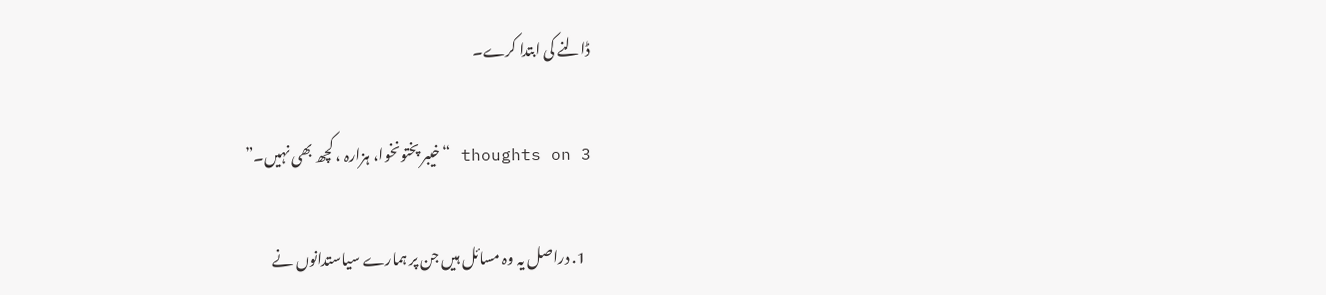ڈالنے کی ابتدا کرے۔

3 thoughts on “خیبر پختونخوا، ہزارہ ، کچھ بھی نہیں۔”

  1. دراصل یہ وہ مسائل ہیں جن پر ہمارے سیاستدانوں نے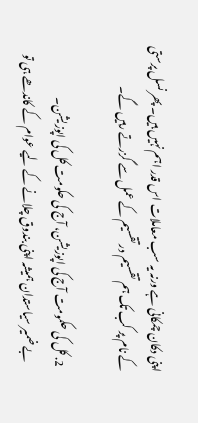اپنی دکان چمکانی ہے ورنہ یہ سب معاملات اس قدر اہم نہیں ہیں۔ پھر نسل پرستی کے نام پر کب تک ہم تقسیم در تقسیم کے عمل سے گزرتے رہیں گے۔

  2. کل کی حکمومت آج کی اپوزیشن، آج کی حکومت کل کی اپوزیشن۔
    بے ضمیر سیاستدان ہمیشہ اپنی بندوق چلانے کے لیے عوام کے کاندھے ہی تو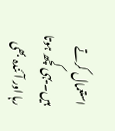استعمال کرتے ہیں۔ یہی کچھ ہوتا رہا اور آئندہ بھی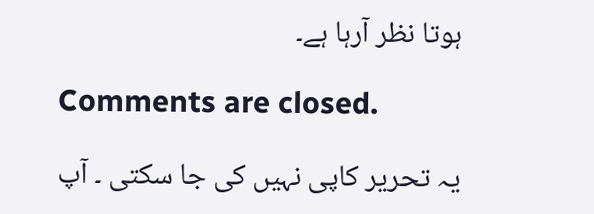ہوتا نظر آرہا ہے۔

Comments are closed.

یہ تحریر کاپی نہیں کی جا سکتی ۔ آپ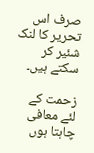صرف اس تحریر کا لنک شئیر کر سکتے ہیں۔

زحمت کے لئے معافی چاہتا ہوں